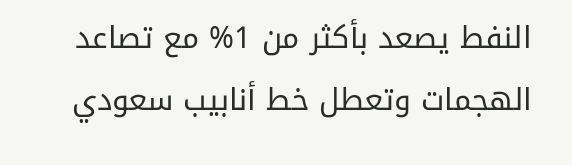النفط يصعد بأكثر من 1% مع تصاعد الهجمات وتعطل خط أنابيب سعودي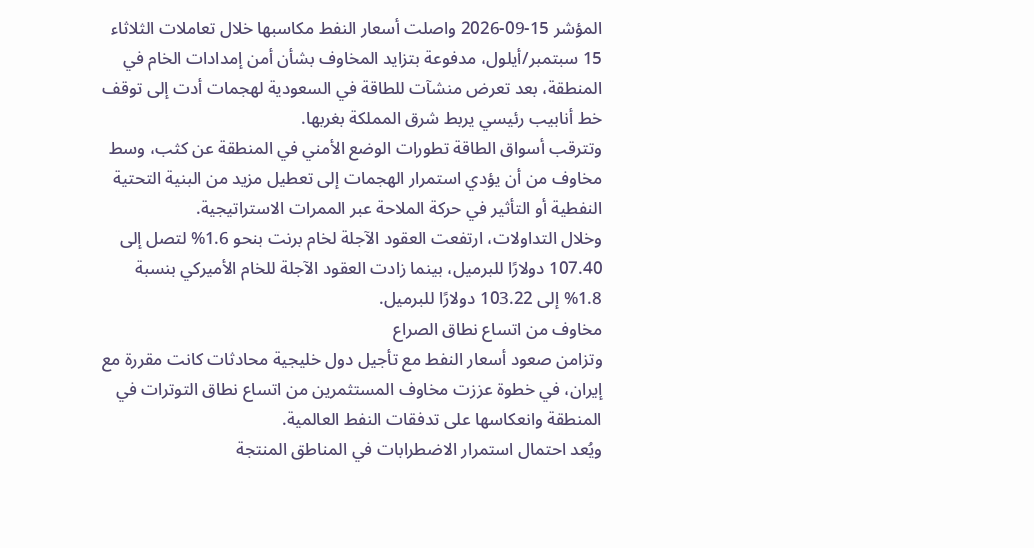المؤشر 15-09-2026 واصلت أسعار النفط مكاسبها خلال تعاملات الثلاثاء 15 سبتمبر/أيلول، مدفوعة بتزايد المخاوف بشأن أمن إمدادات الخام في المنطقة، بعد تعرض منشآت للطاقة في السعودية لهجمات أدت إلى توقف خط أنابيب رئيسي يربط شرق المملكة بغربها.
وتترقب أسواق الطاقة تطورات الوضع الأمني في المنطقة عن كثب، وسط مخاوف من أن يؤدي استمرار الهجمات إلى تعطيل مزيد من البنية التحتية النفطية أو التأثير في حركة الملاحة عبر الممرات الاستراتيجية.
وخلال التداولات، ارتفعت العقود الآجلة لخام برنت بنحو 1.6% لتصل إلى 107.40 دولارًا للبرميل، بينما زادت العقود الآجلة للخام الأميركي بنسبة 1.8% إلى 103.22 دولارًا للبرميل.
مخاوف من اتساع نطاق الصراع
وتزامن صعود أسعار النفط مع تأجيل دول خليجية محادثات كانت مقررة مع إيران، في خطوة عززت مخاوف المستثمرين من اتساع نطاق التوترات في المنطقة وانعكاسها على تدفقات النفط العالمية.
ويُعد احتمال استمرار الاضطرابات في المناطق المنتجة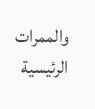والممرات الرئيسية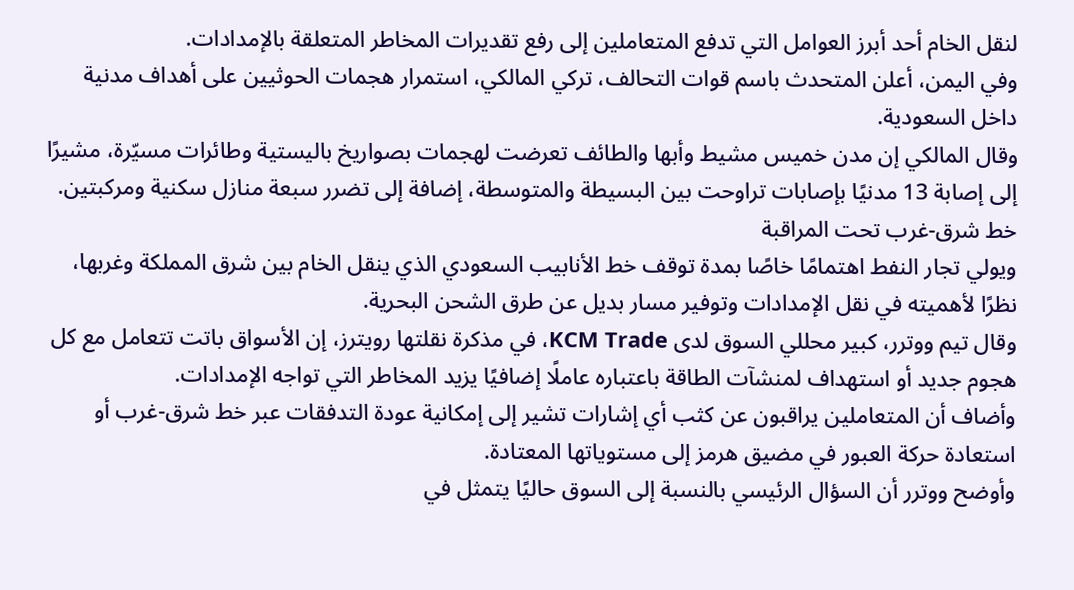لنقل الخام أحد أبرز العوامل التي تدفع المتعاملين إلى رفع تقديرات المخاطر المتعلقة بالإمدادات.
وفي اليمن، أعلن المتحدث باسم قوات التحالف، تركي المالكي، استمرار هجمات الحوثيين على أهداف مدنية داخل السعودية.
وقال المالكي إن مدن خميس مشيط وأبها والطائف تعرضت لهجمات بصواريخ باليستية وطائرات مسيّرة، مشيرًا إلى إصابة 13 مدنيًا بإصابات تراوحت بين البسيطة والمتوسطة، إضافة إلى تضرر سبعة منازل سكنية ومركبتين.
خط شرق-غرب تحت المراقبة
ويولي تجار النفط اهتمامًا خاصًا بمدة توقف خط الأنابيب السعودي الذي ينقل الخام بين شرق المملكة وغربها، نظرًا لأهميته في نقل الإمدادات وتوفير مسار بديل عن طرق الشحن البحرية.
وقال تيم ووترر، كبير محللي السوق لدى KCM Trade، في مذكرة نقلتها رويترز، إن الأسواق باتت تتعامل مع كل هجوم جديد أو استهداف لمنشآت الطاقة باعتباره عاملًا إضافيًا يزيد المخاطر التي تواجه الإمدادات.
وأضاف أن المتعاملين يراقبون عن كثب أي إشارات تشير إلى إمكانية عودة التدفقات عبر خط شرق-غرب أو استعادة حركة العبور في مضيق هرمز إلى مستوياتها المعتادة.
وأوضح ووترر أن السؤال الرئيسي بالنسبة إلى السوق حاليًا يتمثل في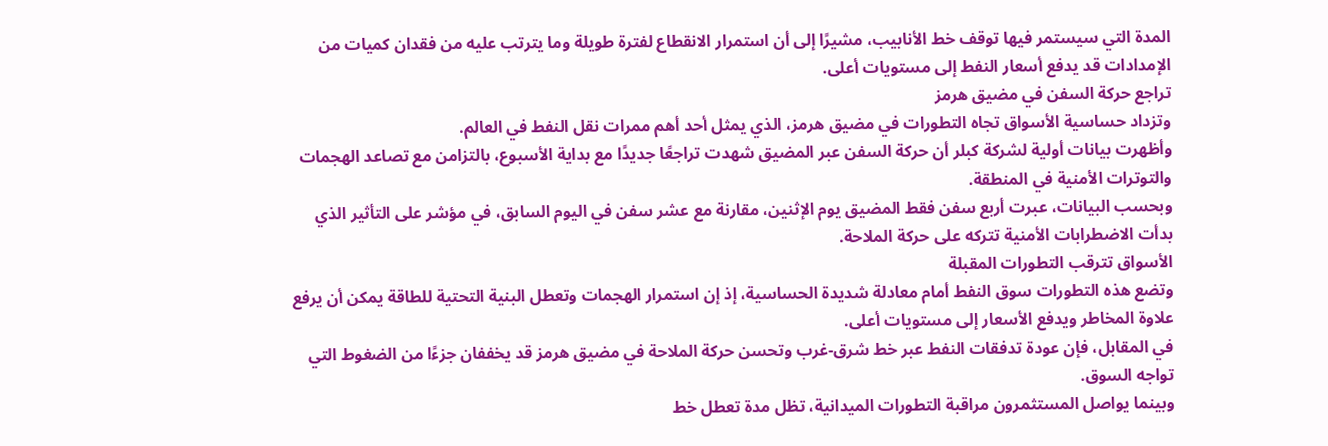المدة التي سيستمر فيها توقف خط الأنابيب، مشيرًا إلى أن استمرار الانقطاع لفترة طويلة وما يترتب عليه من فقدان كميات من الإمدادات قد يدفع أسعار النفط إلى مستويات أعلى.
تراجع حركة السفن في مضيق هرمز
وتزداد حساسية الأسواق تجاه التطورات في مضيق هرمز، الذي يمثل أحد أهم ممرات نقل النفط في العالم.
وأظهرت بيانات أولية لشركة كبلر أن حركة السفن عبر المضيق شهدت تراجعًا جديدًا مع بداية الأسبوع، بالتزامن مع تصاعد الهجمات والتوترات الأمنية في المنطقة.
وبحسب البيانات، عبرت أربع سفن فقط المضيق يوم الإثنين، مقارنة مع عشر سفن في اليوم السابق، في مؤشر على التأثير الذي بدأت الاضطرابات الأمنية تتركه على حركة الملاحة.
الأسواق تترقب التطورات المقبلة
وتضع هذه التطورات سوق النفط أمام معادلة شديدة الحساسية، إذ إن استمرار الهجمات وتعطل البنية التحتية للطاقة يمكن أن يرفع علاوة المخاطر ويدفع الأسعار إلى مستويات أعلى.
في المقابل، فإن عودة تدفقات النفط عبر خط شرق-غرب وتحسن حركة الملاحة في مضيق هرمز قد يخففان جزءًا من الضغوط التي تواجه السوق.
وبينما يواصل المستثمرون مراقبة التطورات الميدانية، تظل مدة تعطل خط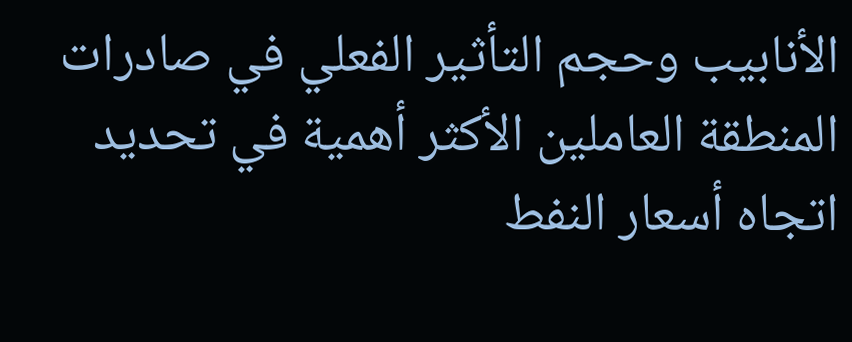الأنابيب وحجم التأثير الفعلي في صادرات المنطقة العاملين الأكثر أهمية في تحديد اتجاه أسعار النفط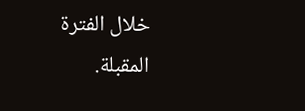خلال الفترة المقبلة.